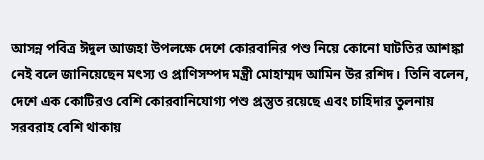আসন্ন পবিত্র ঈদুল আজহা উপলক্ষে দেশে কোরবানির পশু নিয়ে কোনো ঘাটতির আশঙ্কা নেই বলে জানিয়েছেন মৎস্য ও প্রাণিসম্পদ মন্ত্রী মোহাম্মদ আমিন উর রশিদ। তিনি বলেন, দেশে এক কোটিরও বেশি কোরবানিযোগ্য পশু প্রস্তুত রয়েছে এবং চাহিদার তুলনায় সরবরাহ বেশি থাকায়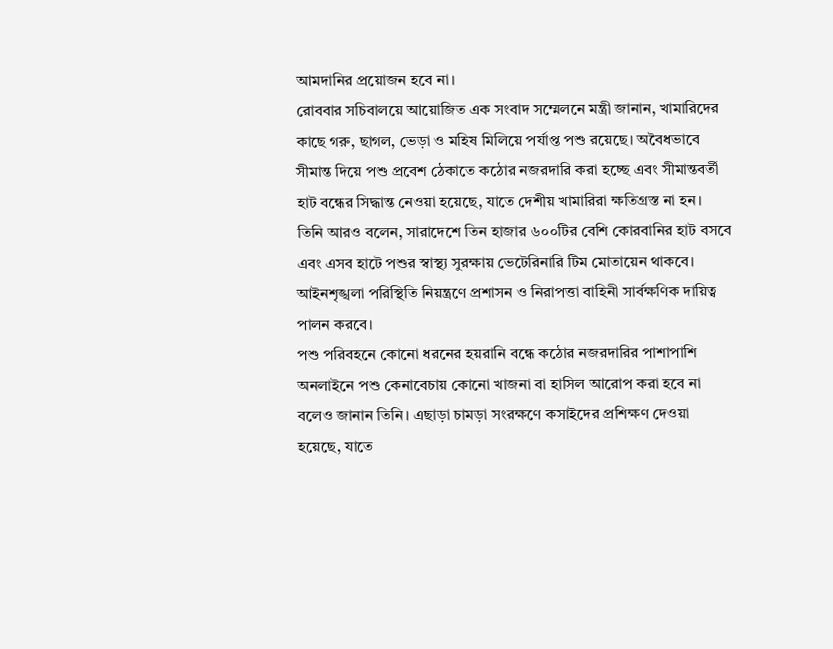আমদানির প্রয়োজন হবে না।
রোববার সচিবালয়ে আয়োজিত এক সংবাদ সম্মেলনে মন্ত্রী জানান, খামারিদের কাছে গরু, ছাগল, ভেড়া ও মহিষ মিলিয়ে পর্যাপ্ত পশু রয়েছে। অবৈধভাবে সীমান্ত দিয়ে পশু প্রবেশ ঠেকাতে কঠোর নজরদারি করা হচ্ছে এবং সীমান্তবর্তী হাট বন্ধের সিদ্ধান্ত নেওয়া হয়েছে, যাতে দেশীয় খামারিরা ক্ষতিগ্রস্ত না হন।
তিনি আরও বলেন, সারাদেশে তিন হাজার ৬০০টির বেশি কোরবানির হাট বসবে এবং এসব হাটে পশুর স্বাস্থ্য সুরক্ষায় ভেটেরিনারি টিম মোতায়েন থাকবে। আইনশৃঙ্খলা পরিস্থিতি নিয়ন্ত্রণে প্রশাসন ও নিরাপত্তা বাহিনী সার্বক্ষণিক দায়িত্ব পালন করবে।
পশু পরিবহনে কোনো ধরনের হয়রানি বন্ধে কঠোর নজরদারির পাশাপাশি অনলাইনে পশু কেনাবেচায় কোনো খাজনা বা হাসিল আরোপ করা হবে না বলেও জানান তিনি। এছাড়া চামড়া সংরক্ষণে কসাইদের প্রশিক্ষণ দেওয়া হয়েছে, যাতে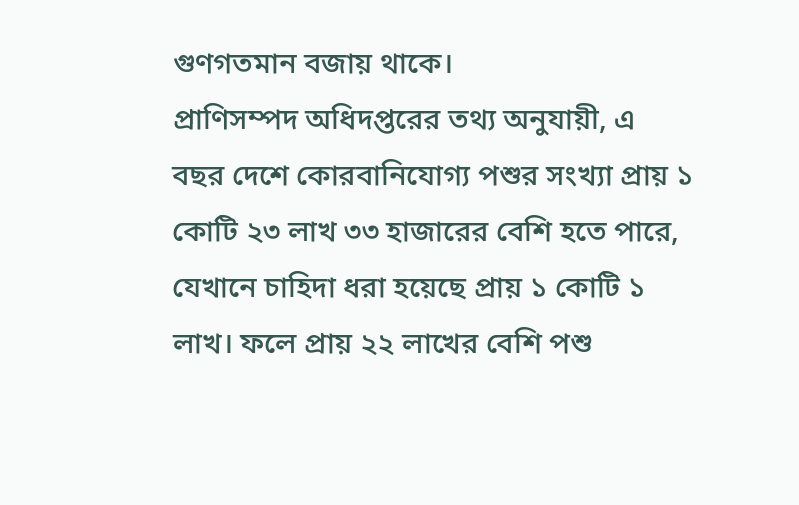গুণগতমান বজায় থাকে।
প্রাণিসম্পদ অধিদপ্তরের তথ্য অনুযায়ী, এ বছর দেশে কোরবানিযোগ্য পশুর সংখ্যা প্রায় ১ কোটি ২৩ লাখ ৩৩ হাজারের বেশি হতে পারে, যেখানে চাহিদা ধরা হয়েছে প্রায় ১ কোটি ১ লাখ। ফলে প্রায় ২২ লাখের বেশি পশু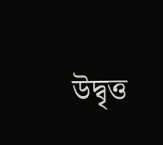উদ্বৃত্ত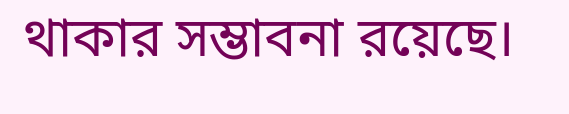থাকার সম্ভাবনা রয়েছে।